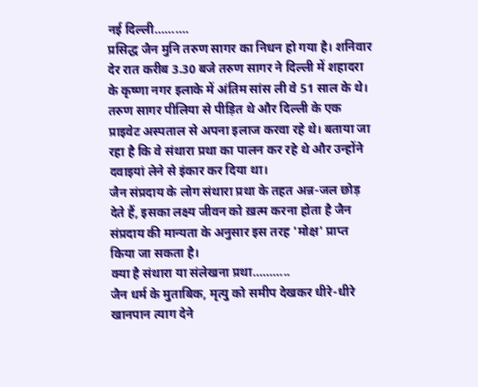नई दिल्ली……….
प्रसिद्ध जैन मुनि तरुण सागर का निधन हो गया है। शनिवार देर रात करीब 3.30 बजे तरुण सागर ने दिल्ली में शहादरा के कृष्णा नगर इलाके में अंतिम सांस ली वे 51 साल के थे। तरुण सागर पीलिया से पीड़ित थे और दिल्ली के एक प्राइवेट अस्पताल से अपना इलाज करवा रहे थे। बताया जा रहा है कि वे संथारा प्रथा का पालन कर रहे थे और उन्होंने दवाइयां लेने से इंकार कर दिया था।
जैन संप्रदाय के लोग संथारा प्रथा के तहत अन्न-जल छोड़ देते हैं, इसका लक्ष्य जीवन को ख़त्म करना होता है जैन संप्रदाय की मान्यता के अनुसार इस तरह 'मोक्ष' प्राप्त किया जा सकता है।
क्या है संथारा या संलेखना प्रथा………..
जैन धर्म के मुताबिक, मृत्यु को समीप देखकर धीरे-धीरे खानपान त्याग देने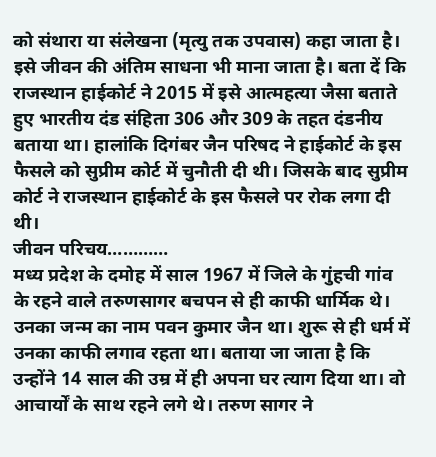को संथारा या संलेखना (मृत्यु तक उपवास) कहा जाता है। इसे जीवन की अंतिम साधना भी माना जाता है। बता दें कि राजस्थान हाईकोर्ट ने 2015 में इसे आत्महत्या जैसा बताते हुए भारतीय दंड संहिता 306 और 309 के तहत दंडनीय बताया था। हालांकि दिगंबर जैन परिषद ने हाईकोर्ट के इस फैसले को सुप्रीम कोर्ट में चुनौती दी थी। जिसके बाद सुप्रीम कोर्ट ने राजस्थान हाईकोर्ट के इस फैसले पर रोक लगा दी थी।
जीवन परिचय…………
मध्य प्रदेश के दमोह में साल 1967 में जिले के गुंहची गांव के रहने वाले तरुणसागर बचपन से ही काफी धार्मिक थे। उनका जन्म का नाम पवन कुमार जैन था। शुरू से ही धर्म में उनका काफी लगाव रहता था। बताया जा जाता है कि उन्होंने 14 साल की उम्र में ही अपना घर त्याग दिया था। वो आचार्यों के साथ रहने लगे थे। तरुण सागर ने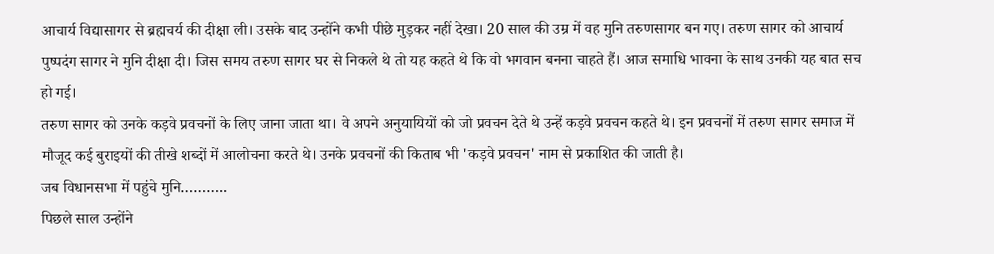आचार्य विद्यासागर से ब्रह्मचर्य की दीक्षा ली। उसके बाद उन्होंने कभी पीछे मुड़कर नहीं देखा। 20 साल की उम्र में वह मुनि तरुणसागर बन गए। तरुण सागर को आचार्य पुष्पदंग सागर ने मुनि दीक्षा दी। जिस समय तरुण सागर घर से निकले थे तो यह कहते थे कि वो भगवान बनना चाहते हैं। आज समाधि भावना के साथ उनकी यह बात सच हो गई।
तरुण सागर को उनके कड़वे प्रवचनों के लिए जाना जाता था। वे अपने अनुयायियों को जो प्रवचन देते थे उन्हें कड़वे प्रवचन कहते थे। इन प्रवचनों में तरुण सागर समाज में मौजूद कई बुराइयों की तीखे शब्दों में आलोचना करते थे। उनके प्रवचनों की किताब भी 'कड़वे प्रवचन' नाम से प्रकाशित की जाती है।
जब विधानसभा में पहुंचे मुनि………..
पिछले साल उन्होंने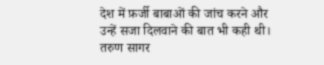देश में फ़र्जी बाबाओं की जांच करने और उन्हें सजा दिलवाने की बात भी कही थी। तरुण सागर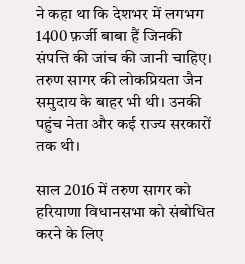ने कहा था कि देशभर में लगभग 1400 फ़र्जी बाबा हैं जिनकी संपत्ति की जांच की जानी चाहिए।
तरुण सागर की लोकप्रियता जैन समुदाय के बाहर भी थी। उनकी पहुंच नेता और कई राज्य सरकारों तक थी।

साल 2016 में तरुण सागर को हरियाणा विधानसभा को संबोधित करने के लिए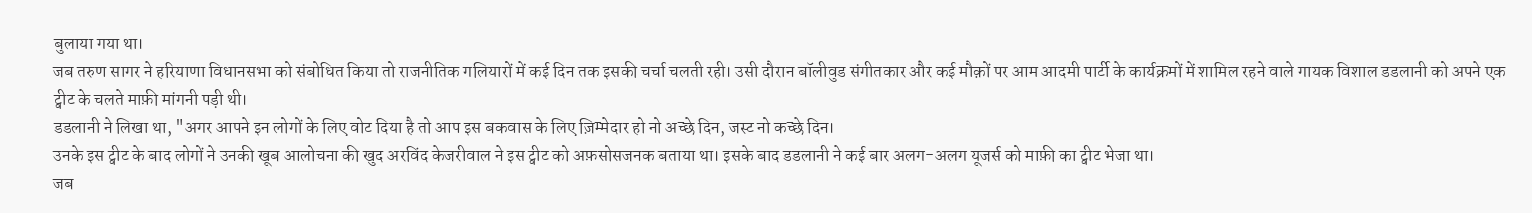बुलाया गया था।
जब तरुण सागर ने हरियाणा विधानसभा को संबोधित किया तो राजनीतिक गलियारों में कई दिन तक इसकी चर्चा चलती रही। उसी दौरान बॉलीवुड संगीतकार और कई मौक़ों पर आम आदमी पार्टी के कार्यक्रमों में शामिल रहने वाले गायक विशाल डडलानी को अपने एक ट्वीट के चलते माफ़ी मांगनी पड़ी थी।
डडलानी ने लिखा था, "अगर आपने इन लोगों के लिए वोट दिया है तो आप इस बकवास के लिए ज़िम्मेदार हो नो अच्छे दिन, जस्ट नो कच्छे दिन।
उनके इस ट्वीट के बाद लोगों ने उनकी खूब आलोचना की खुद अरविंद केजरीवाल ने इस ट्वीट को अफ़सोसजनक बताया था। इसके बाद डडलानी ने कई बार अलग-अलग यूजर्स को माफ़ी का ट्वीट भेजा था।
जब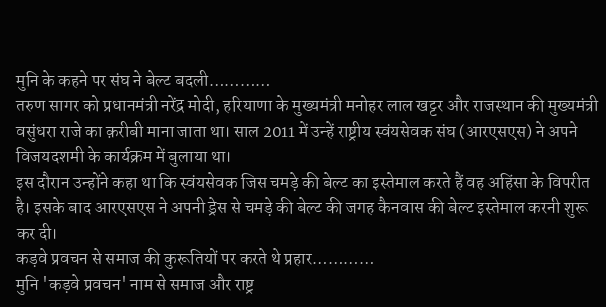मुनि के कहने पर संघ ने बेल्ट बदली…………
तरुण सागर को प्रधानमंत्री नरेंद्र मोदी, हरियाणा के मुख्यमंत्री मनोहर लाल खट्टर और राजस्थान की मुख्यमंत्री वसुंधरा राजे का क़रीबी माना जाता था। साल 2011 में उन्हें राष्ट्रीय स्वंयसेवक संघ (आरएसएस) ने अपने विजयदशमी के कार्यक्रम में बुलाया था।
इस दौरान उन्होंने कहा था कि स्वंयसेवक जिस चमड़े की बेल्ट का इस्तेमाल करते हैं वह अहिंसा के विपरीत है। इसके बाद आरएसएस ने अपनी ड्रेस से चमड़े की बेल्ट की जगह कैनवास की बेल्ट इस्तेमाल करनी शुरू कर दी।
कड़वे प्रवचन से समाज की कुरूतियों पर करते थे प्रहार…………
मुनि 'कड़वे प्रवचन' नाम से समाज और राष्ट्र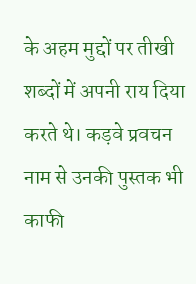के अहम मुद्दों पर तीखी शब्दों में अपनी राय दिया करते थे। कड़वे प्रवचन नाम से उनकी पुस्तक भी काफी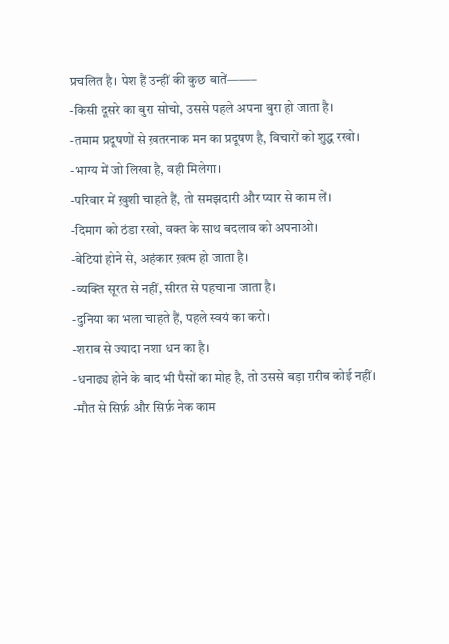प्रचलित है। पेश हैं उन्हीं की कुछ बातें——–
-किसी दूसरे का बुरा सोचो, उससे पहले अपना बुरा हो जाता है।
-तमाम प्रदूषणों से ख़तरनाक मन का प्रदूषण है, विचारों को शुद्ध रखो।
-भाग्य में जो लिखा है, वही मिलेगा।
-परिवार में ख़ुशी चाहते हैं, तो समझदारी और प्यार से काम लें।
-दिमाग को ठंडा रखो, वक्त के साथ बदलाव को अपनाओ।
-बेटियां होने से, अहंकार ख़त्म हो जाता है।
-व्यक्ति सूरत से नहीं, सीरत से पहचाना जाता है।
-दुनिया का भला चाहते हैं, पहले स्वयं का करो।
-शराब से ज्यादा नशा धन का है।
-धनाढ्य होने के बाद भी पैसों का मोह है, तो उससे बड़ा ग़रीब कोई नहीं।
-मौत से सिर्फ़ और सिर्फ़ नेक काम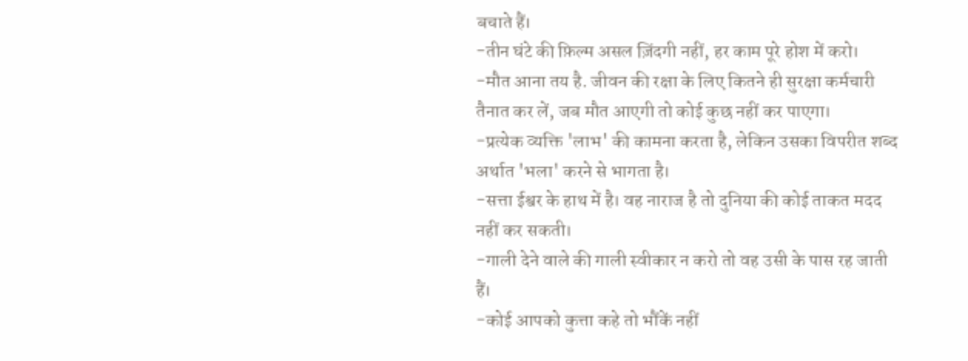बचाते हैं।
-तीन घंटे की फ़िल्म असल ज़िंदगी नहीं, हर काम पूरे होश में करो।
-मौत आना तय है. जीवन की रक्षा के लिए कितने ही सुरक्षा कर्मचारी तैनात कर लें, जब मौत आएगी तो कोई कुछ नहीं कर पाएगा।
-प्रत्येक व्यक्ति 'लाभ' की कामना करता है, लेकिन उसका विपरीत शब्द अर्थात 'भला' करने से भागता है।
-सत्ता ईश्वर के हाथ में है। वह नाराज है तो दुनिया की कोई ताकत मदद नहीं कर सकती।
-गाली देने वाले की गाली स्वीकार न करो तो वह उसी के पास रह जाती हैं।
-कोई आपको कुत्ता कहे तो भौंकें नहीं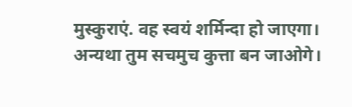मुस्कुराएं. वह स्वयं शर्मिन्दा हो जाएगा। अन्यथा तुम सचमुच कुत्ता बन जाओगे।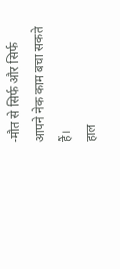-मौत से सिर्फ और सिर्फ आपने नेक काम बचा सकते हैं।
हाल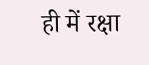ही में रक्षा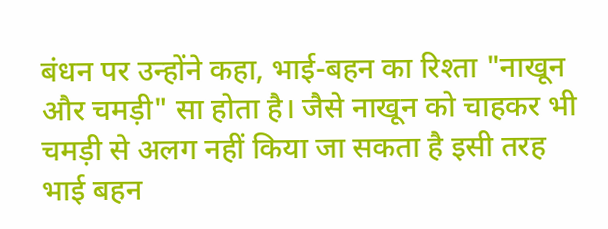बंधन पर उन्होंने कहा, भाई-बहन का रिश्ता "नाखून और चमड़ी" सा होता है। जैसे नाखून को चाहकर भी चमड़ी से अलग नहीं किया जा सकता है इसी तरह भाई बहन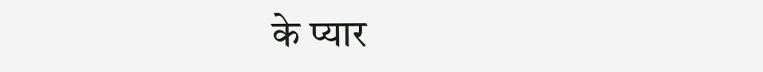के प्यार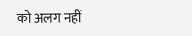को अलग नहीं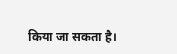किया जा सकता है।